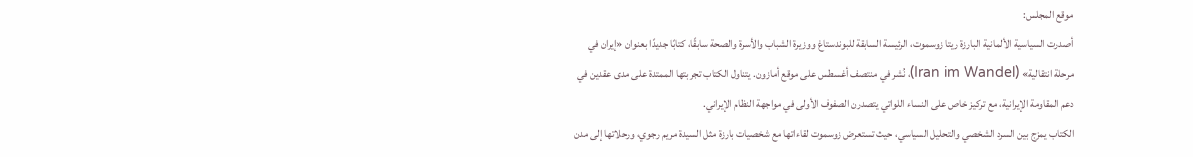موقع المجلس:
أصدرت السياسية الألمانية البارزة ريتا زوسموت، الرئيسة السابقة للبوندستاغ ووزيرة الشباب والأسرة والصحة سابقًا، كتابًا جديدًا بعنوان «إيران في مرحلة انتقالية» (Iran im Wandel)، نُشر في منتصف أغسطس على موقع أمازون. يتناول الكتاب تجربتها الممتدة على مدى عقدين في دعم المقاومة الإيرانية، مع تركيز خاص على النساء اللواتي يتصدرن الصفوف الأولى في مواجهة النظام الإيراني.
الكتاب يمزج بين السرد الشخصي والتحليل السياسي، حيث تستعرض زوسموت لقاءاتها مع شخصيات بارزة مثل السیدة مريم رجوي، ورحلاتها إلى مدن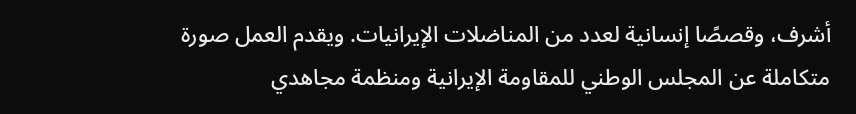أشرف، وقصصًا إنسانية لعدد من المناضلات الإيرانيات. ويقدم العمل صورة متكاملة عن المجلس الوطني للمقاومة الإيرانية ومنظمة مجاهدي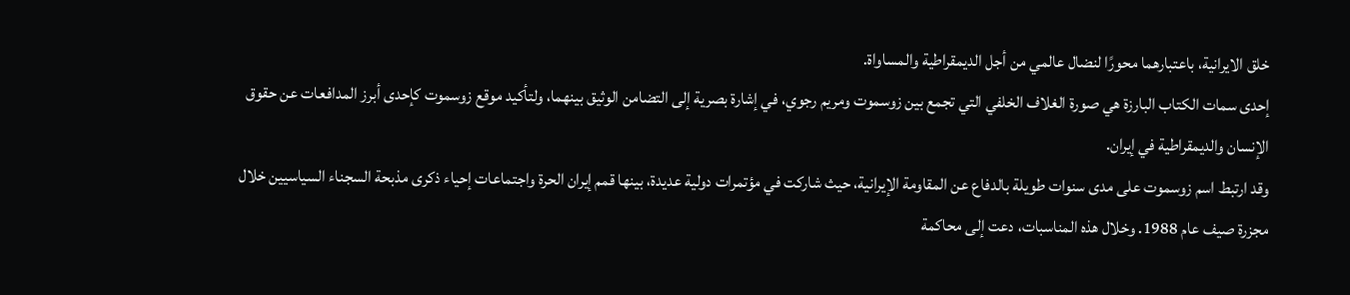خلق الایرانیة، باعتبارهما محورًا لنضال عالمي من أجل الديمقراطية والمساواة.
إحدى سمات الكتاب البارزة هي صورة الغلاف الخلفي التي تجمع بين زوسموت ومريم رجوي، في إشارة بصرية إلى التضامن الوثيق بينهما، ولتأكيد موقع زوسموت كإحدى أبرز المدافعات عن حقوق الإنسان والديمقراطية في إيران.
وقد ارتبط اسم زوسموت على مدى سنوات طويلة بالدفاع عن المقاومة الإيرانية، حيث شاركت في مؤتمرات دولية عديدة، بينها قمم إيران الحرة واجتماعات إحياء ذكرى مذبحة السجناء السياسيين خلال مجزرة صیف عام 1988. وخلال هذه المناسبات، دعت إلى محاكمة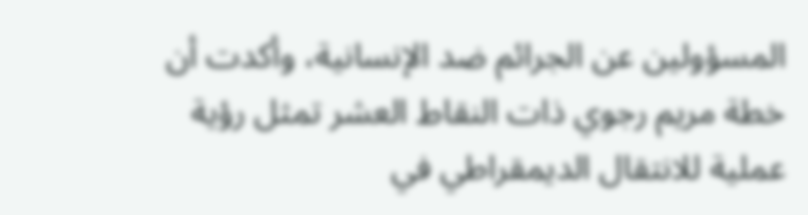المسؤولين عن الجرائم ضد الإنسانية، وأكدت أن خطة مريم رجوي ذات النقاط العشر تمثل رؤية عملية للانتقال الديمقراطي في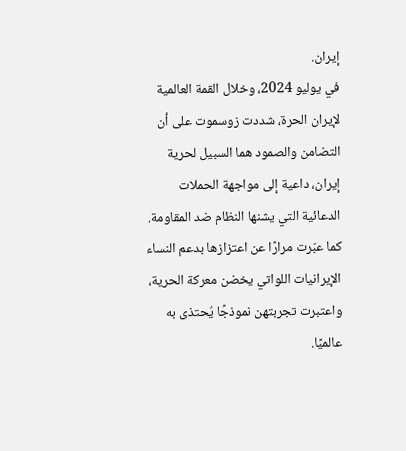إيران.
في يوليو 2024، وخلال القمة العالمية لإيران الحرة، شددت زوسموت على أن التضامن والصمود هما السبيل لحرية إيران، داعية إلى مواجهة الحملات الدعائية التي يشنها النظام ضد المقاومة. كما عبّرت مرارًا عن اعتزازها بدعم النساء الإيرانيات اللواتي يخضن معركة الحرية، واعتبرت تجربتهن نموذجًا يُحتذى به عالميًا.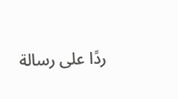ردًا على رسالة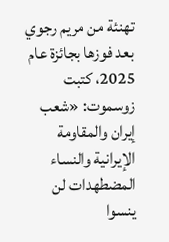تهنئة من مريم رجوي بعد فوزها بجائزة عام 2025، كتبت زوسموت: «شعب إيران والمقاومة الإيرانية والنساء المضطهدات لن ينسوا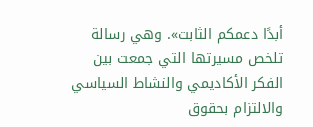أبدًا دعمكم الثابت». وهي رسالة تلخص مسيرتها التي جمعت بين الفكر الأكاديمي والنشاط السياسي والالتزام بحقوق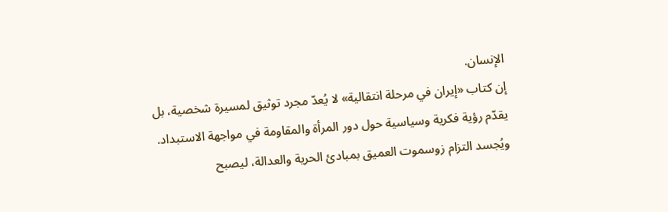الإنسان.
إن كتاب «إيران في مرحلة انتقالية» لا يُعدّ مجرد توثيق لمسيرة شخصية، بل يقدّم رؤية فكرية وسياسية حول دور المرأة والمقاومة في مواجهة الاستبداد. ويُجسد التزام زوسموت العميق بمبادئ الحرية والعدالة، ليصبح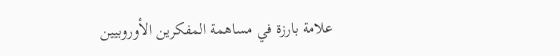علامة بارزة في مساهمة المفكرين الأوروبيين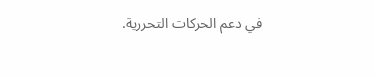في دعم الحركات التحررية.